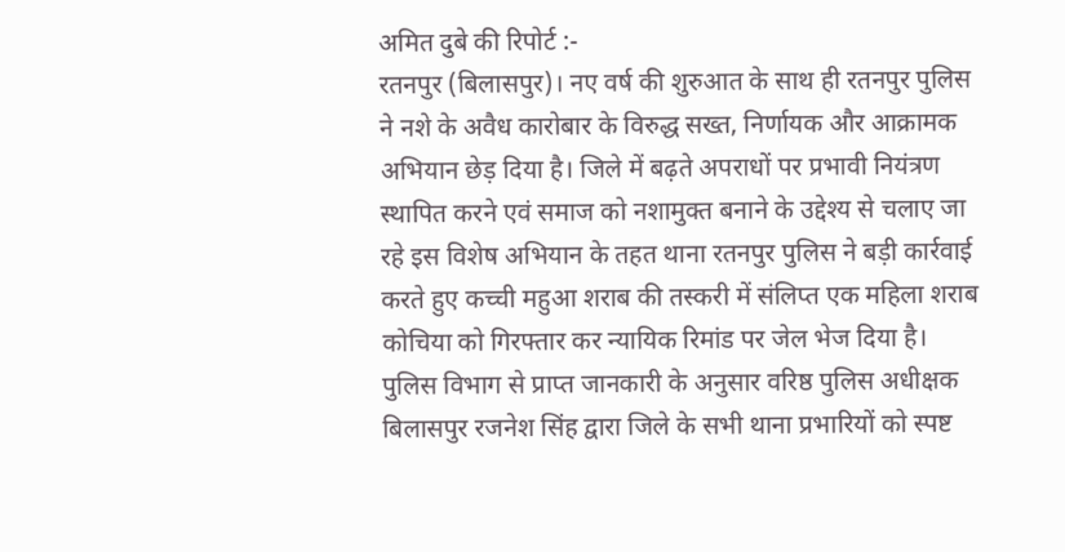अमित दुबे की रिपोर्ट :-
रतनपुर (बिलासपुर)। नए वर्ष की शुरुआत के साथ ही रतनपुर पुलिस ने नशे के अवैध कारोबार के विरुद्ध सख्त, निर्णायक और आक्रामक अभियान छेड़ दिया है। जिले में बढ़ते अपराधों पर प्रभावी नियंत्रण स्थापित करने एवं समाज को नशामुक्त बनाने के उद्देश्य से चलाए जा रहे इस विशेष अभियान के तहत थाना रतनपुर पुलिस ने बड़ी कार्रवाई करते हुए कच्ची महुआ शराब की तस्करी में संलिप्त एक महिला शराब कोचिया को गिरफ्तार कर न्यायिक रिमांड पर जेल भेज दिया है।
पुलिस विभाग से प्राप्त जानकारी के अनुसार वरिष्ठ पुलिस अधीक्षक बिलासपुर रजनेश सिंह द्वारा जिले के सभी थाना प्रभारियों को स्पष्ट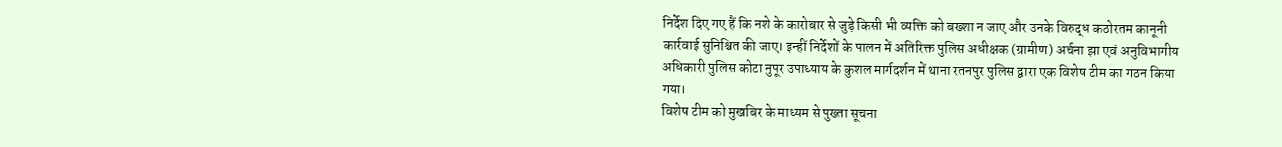निर्देश दिए गए हैं कि नशे के कारोबार से जुड़े किसी भी व्यक्ति को बख्शा न जाए और उनके विरुद्ध कठोरतम कानूनी कार्रवाई सुनिश्चित की जाए। इन्हीं निर्देशों के पालन में अतिरिक्त पुलिस अधीक्षक (ग्रामीण) अर्चना झा एवं अनुविभागीय अधिकारी पुलिस कोटा नुपूर उपाध्याय के कुशल मार्गदर्शन में थाना रतनपुर पुलिस द्वारा एक विशेष टीम का गठन किया गया।
विशेष टीम को मुखबिर के माध्यम से पुख्ता सूचना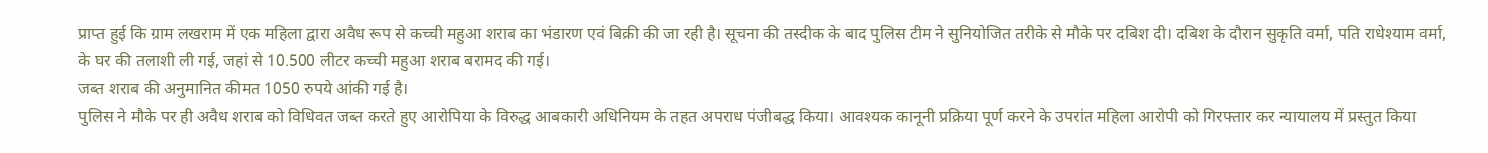प्राप्त हुई कि ग्राम लखराम में एक महिला द्वारा अवैध रूप से कच्ची महुआ शराब का भंडारण एवं बिक्री की जा रही है। सूचना की तस्दीक के बाद पुलिस टीम ने सुनियोजित तरीके से मौके पर दबिश दी। दबिश के दौरान सुकृति वर्मा, पति राधेश्याम वर्मा, के घर की तलाशी ली गई, जहां से 10.500 लीटर कच्ची महुआ शराब बरामद की गई।
जब्त शराब की अनुमानित कीमत 1050 रुपये आंकी गई है।
पुलिस ने मौके पर ही अवैध शराब को विधिवत जब्त करते हुए आरोपिया के विरुद्ध आबकारी अधिनियम के तहत अपराध पंजीबद्ध किया। आवश्यक कानूनी प्रक्रिया पूर्ण करने के उपरांत महिला आरोपी को गिरफ्तार कर न्यायालय में प्रस्तुत किया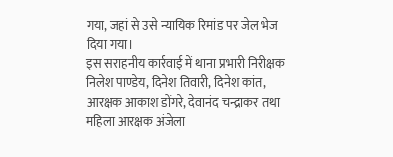गया, जहां से उसे न्यायिक रिमांड पर जेल भेज दिया गया।
इस सराहनीय कार्रवाई में थाना प्रभारी निरीक्षक निलेश पाण्डेय, दिनेश तिवारी, दिनेश कांत, आरक्षक आकाश डोंगरे, देवानंद चन्द्राकर तथा महिला आरक्षक अंजेला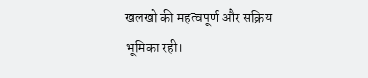खलखो की महत्वपूर्ण और सक्रिय भूमिका रही।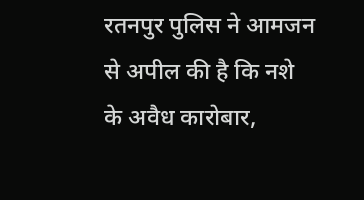रतनपुर पुलिस ने आमजन से अपील की है कि नशे के अवैध कारोबार,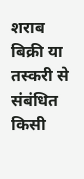शराब बिक्री या तस्करी से संबंधित किसी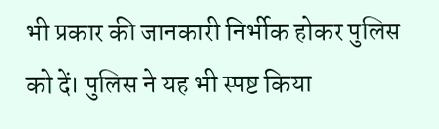भी प्रकार की जानकारी निर्भीक होकर पुलिस को दें। पुलिस ने यह भी स्पष्ट किया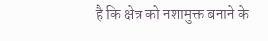है कि क्षेत्र को नशामुक्त बनाने के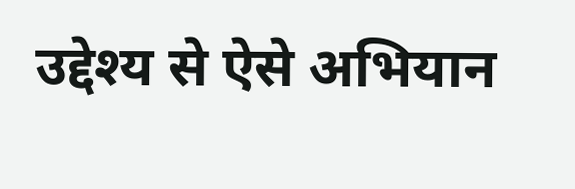उद्देश्य से ऐसे अभियान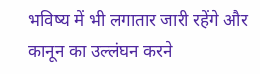भविष्य में भी लगातार जारी रहेंगे और कानून का उल्लंघन करने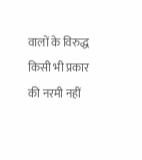वालों के विरुद्ध किसी भी प्रकार की नरमी नहीं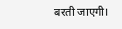बरती जाएगी।